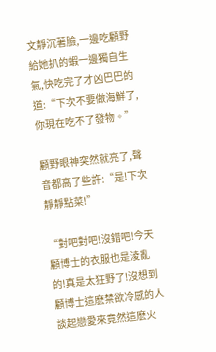文靜沉著臉,一邊吃顧野給她扒的蝦一邊獨自生氣,快吃完了才凶巴巴的道:“下次不要做海鮮了,你現在吃不了發物。”

顧野眼神突然就亮了,聲音都高了些許:“是!下次靜靜點菜!”

“對吧對吧!沒錯吧!今天顧博士的衣服也是淩亂的!真是太狂野了!沒想到顧博士這麽禁欲冷感的人談起戀愛來竟然這麽火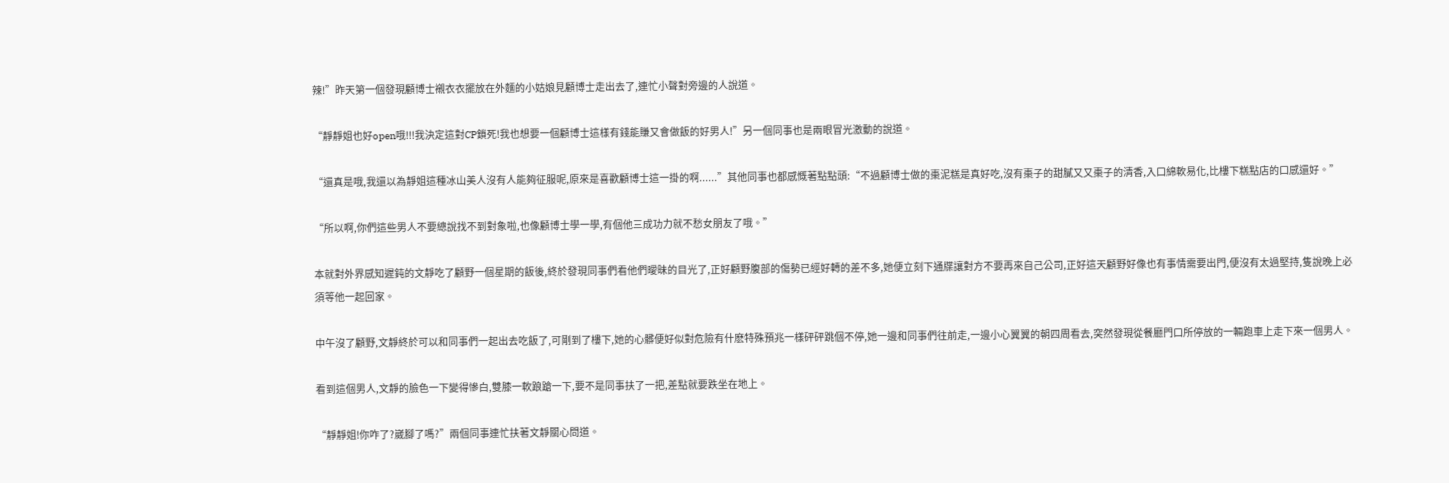辣!”昨天第一個發現顧博士襯衣衣擺放在外麵的小姑娘見顧博士走出去了,連忙小聲對旁邊的人說道。

“靜靜姐也好open哦!!!我決定這對CP鎖死!我也想要一個顧博士這樣有錢能賺又會做飯的好男人!”另一個同事也是兩眼冒光激動的說道。

“還真是哦,我還以為靜姐這種冰山美人沒有人能夠征服呢,原來是喜歡顧博士這一掛的啊......”其他同事也都感慨著點點頭:“不過顧博士做的棗泥糕是真好吃,沒有棗子的甜膩又又棗子的清香,入口綿軟易化,比樓下糕點店的口感還好。”

“所以啊,你們這些男人不要總說找不到對象啦,也像顧博士學一學,有個他三成功力就不愁女朋友了哦。”

本就對外界感知遲鈍的文靜吃了顧野一個星期的飯後,終於發現同事們看他們曖昧的目光了,正好顧野腹部的傷勢已經好轉的差不多,她便立刻下通牒讓對方不要再來自己公司,正好這天顧野好像也有事情需要出門,便沒有太過堅持,隻說晚上必須等他一起回家。

中午沒了顧野,文靜終於可以和同事們一起出去吃飯了,可剛到了樓下,她的心髒便好似對危險有什麽特殊預兆一樣砰砰跳個不停,她一邊和同事們往前走,一邊小心翼翼的朝四周看去,突然發現從餐廳門口所停放的一輛跑車上走下來一個男人。

看到這個男人,文靜的臉色一下變得慘白,雙膝一軟踉蹌一下,要不是同事扶了一把,差點就要跌坐在地上。

“靜靜姐!你咋了?崴腳了嗎?”兩個同事連忙扶著文靜關心問道。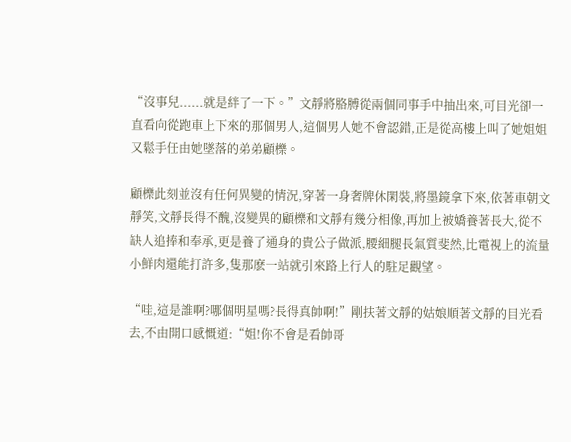“沒事兒......就是絆了一下。”文靜將胳膊從兩個同事手中抽出來,可目光卻一直看向從跑車上下來的那個男人,這個男人她不會認錯,正是從高樓上叫了她姐姐又鬆手任由她墜落的弟弟顧櫟。

顧櫟此刻並沒有任何異變的情況,穿著一身奢牌休閑裝,將墨鏡拿下來,依著車朝文靜笑,文靜長得不醜,沒變異的顧櫟和文靜有幾分相像,再加上被嬌養著長大,從不缺人追捧和奉承,更是養了通身的貴公子做派,腰細腿長氣質斐然,比電視上的流量小鮮肉還能打許多,隻那麽一站就引來路上行人的駐足觀望。

“哇,這是誰啊?哪個明星嗎?長得真帥啊!”剛扶著文靜的姑娘順著文靜的目光看去,不由開口感慨道:“姐!你不會是看帥哥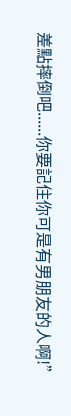差點摔倒吧......你要記住你可是有男朋友的人啊!”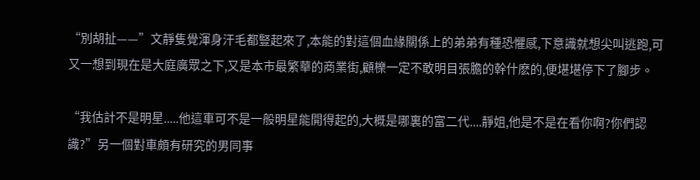“別胡扯——”文靜隻覺渾身汗毛都豎起來了,本能的對這個血緣關係上的弟弟有種恐懼感,下意識就想尖叫逃跑,可又一想到現在是大庭廣眾之下,又是本市最繁華的商業街,顧櫟一定不敢明目張膽的幹什麽的,便堪堪停下了腳步。

“我估計不是明星.....他這車可不是一般明星能開得起的,大概是哪裏的富二代....靜姐,他是不是在看你啊?你們認識?”另一個對車頗有研究的男同事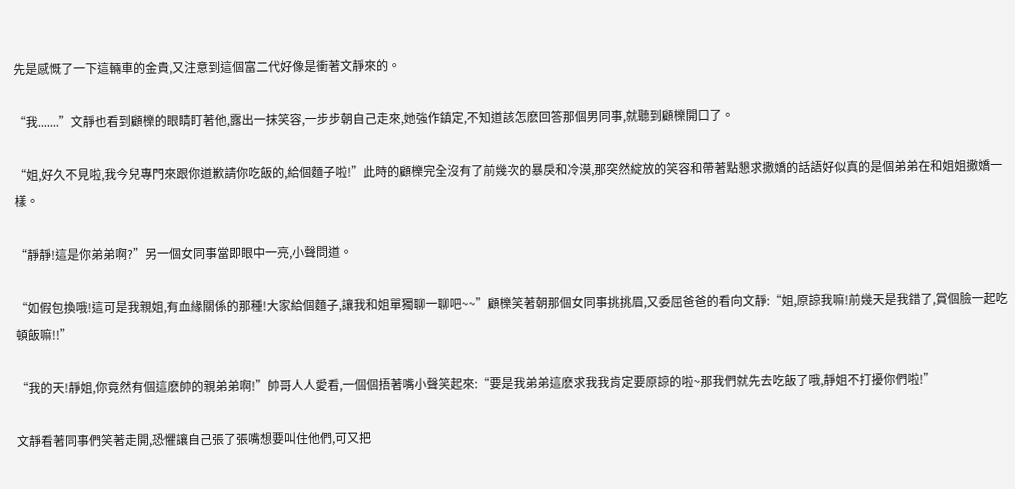先是感慨了一下這輛車的金貴,又注意到這個富二代好像是衝著文靜來的。

“我.......”文靜也看到顧櫟的眼睛盯著他,露出一抹笑容,一步步朝自己走來,她強作鎮定,不知道該怎麽回答那個男同事,就聽到顧櫟開口了。

“姐,好久不見啦,我今兒專門來跟你道歉請你吃飯的,給個麵子啦!”此時的顧櫟完全沒有了前幾次的暴戾和冷漠,那突然綻放的笑容和帶著點懇求撒嬌的話語好似真的是個弟弟在和姐姐撒嬌一樣。

“靜靜!這是你弟弟啊?”另一個女同事當即眼中一亮,小聲問道。

“如假包換哦!這可是我親姐,有血緣關係的那種!大家給個麵子,讓我和姐單獨聊一聊吧~~”顧櫟笑著朝那個女同事挑挑眉,又委屈爸爸的看向文靜:“姐,原諒我嘛!前幾天是我錯了,賞個臉一起吃頓飯嘛!!”

“我的天!靜姐,你竟然有個這麽帥的親弟弟啊!”帥哥人人愛看,一個個捂著嘴小聲笑起來:“要是我弟弟這麽求我我肯定要原諒的啦~那我們就先去吃飯了哦,靜姐不打擾你們啦!”

文靜看著同事們笑著走開,恐懼讓自己張了張嘴想要叫住他們,可又把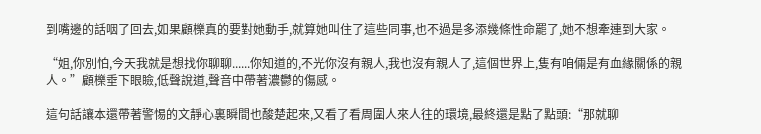到嘴邊的話咽了回去,如果顧櫟真的要對她動手,就算她叫住了這些同事,也不過是多添幾條性命罷了,她不想牽連到大家。

“姐,你別怕,今天我就是想找你聊聊......你知道的,不光你沒有親人,我也沒有親人了,這個世界上,隻有咱倆是有血緣關係的親人。”顧櫟垂下眼瞼,低聲說道,聲音中帶著濃鬱的傷感。

這句話讓本還帶著警惕的文靜心裏瞬間也酸楚起來,又看了看周圍人來人往的環境,最終還是點了點頭:“那就聊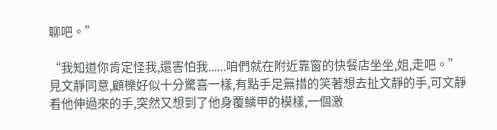聊吧。”

“我知道你肯定怪我,還害怕我......咱們就在附近靠窗的快餐店坐坐,姐,走吧。”見文靜同意,顧櫟好似十分驚喜一樣,有點手足無措的笑著想去扯文靜的手,可文靜看他伸過來的手,突然又想到了他身覆鱗甲的模樣,一個激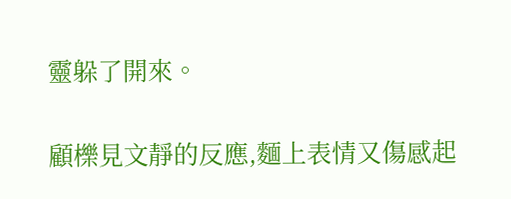靈躲了開來。

顧櫟見文靜的反應,麵上表情又傷感起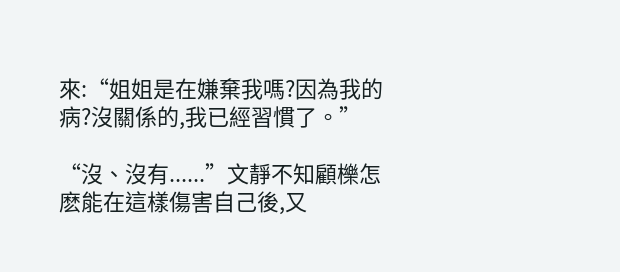來:“姐姐是在嫌棄我嗎?因為我的病?沒關係的,我已經習慣了。”

“沒、沒有......”文靜不知顧櫟怎麽能在這樣傷害自己後,又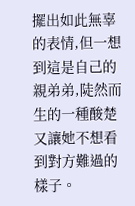擺出如此無辜的表情,但一想到這是自己的親弟弟,陡然而生的一種酸楚又讓她不想看到對方難過的樣子。